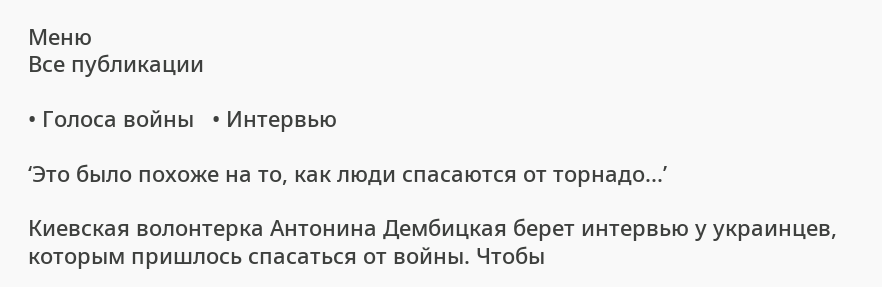Меню
Все публикации

• Голоса войны   • Интервью

‘Это было похоже на то, как люди спасаются от торнадо...’

Киевская волонтерка Антонина Дембицкая берет интервью у украинцев, которым пришлось спасаться от войны. Чтобы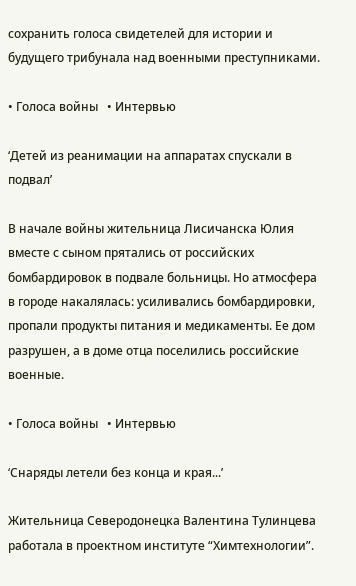сохранить голоса свидетелей для истории и будущего трибунала над военными преступниками.

• Голоса войны   • Интервью

‘Детей из реанимации на аппаратах спускали в подвал’

В начале войны жительница Лисичанска Юлия вместе с сыном прятались от российских бомбардировок в подвале больницы. Но атмосфера в городе накалялась: усиливались бомбардировки, пропали продукты питания и медикаменты. Ее дом разрушен, а в доме отца поселились российские военные.

• Голоса войны   • Интервью

‘Cнаряды летели без конца и края...’

Жительница Северодонецка Валентина Тулинцева работала в проектном институте “Химтехнологии”.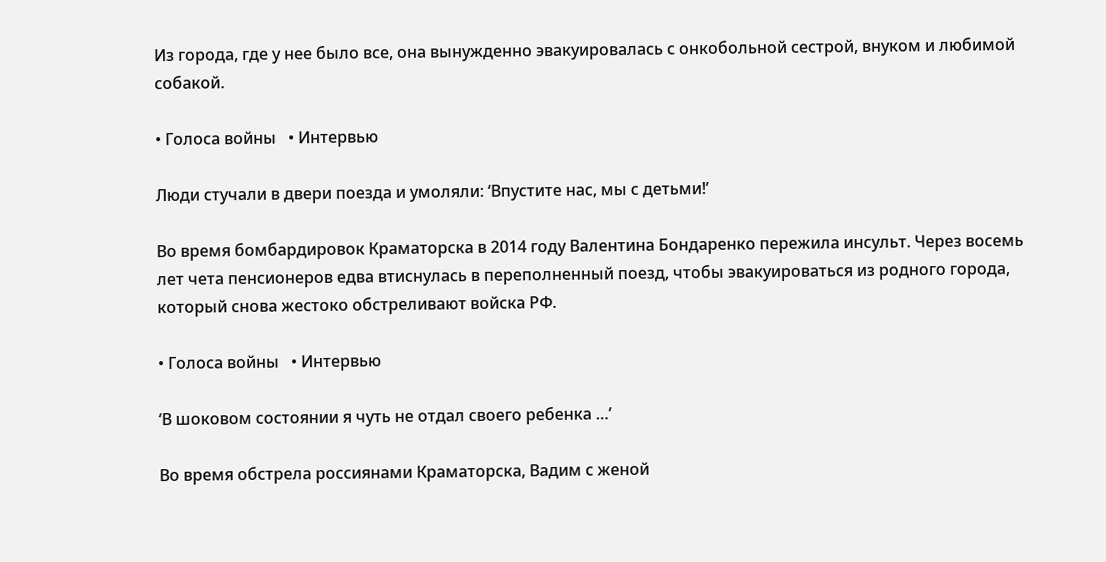Из города, где у нее было все, она вынужденно эвакуировалась с онкобольной сестрой, внуком и любимой собакой.

• Голоса войны   • Интервью

Люди стучали в двери поезда и умоляли: ‘Впустите нас, мы с детьми!’

Во время бомбардировок Краматорска в 2014 году Валентина Бондаренко пережила инсульт. Через восемь лет чета пенсионеров едва втиснулась в переполненный поезд, чтобы эвакуироваться из родного города, который снова жестоко обстреливают войска РФ.

• Голоса войны   • Интервью

‘В шоковом состоянии я чуть не отдал своего ребенка …’

Во время обстрела россиянами Краматорска, Вадим с женой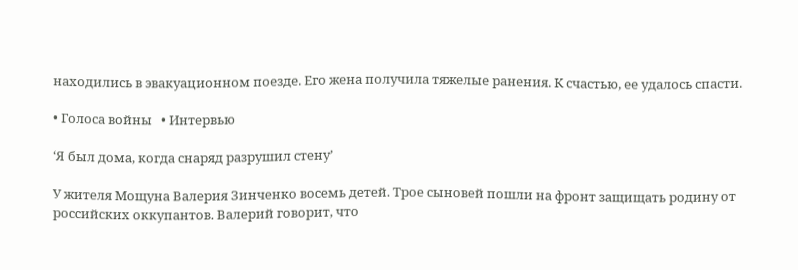находились в эвакуационном поезде. Его жена получила тяжелые ранения. К счастью, ее удалось спасти.

• Голоса войны   • Интервью

‘Я был дома, когда снаряд разрушил стену’

У жителя Мощуна Валерия Зинченко восемь детей. Трое сыновей пошли на фронт защищать родину от российских оккупантов. Валерий говорит, что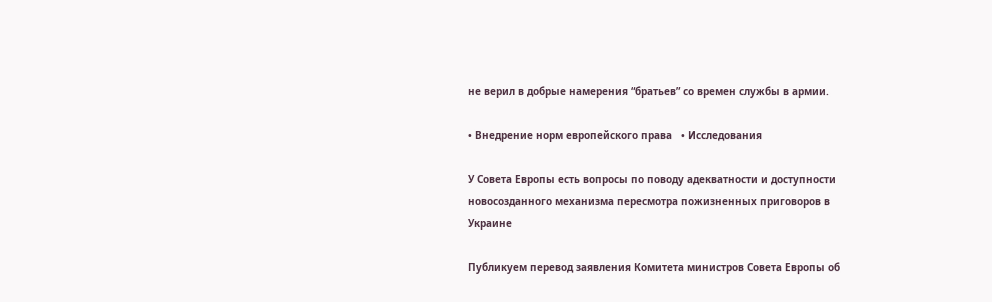не верил в добрые намерения “братьев” cо времен службы в армии.

• Внедрение норм европейского права   • Исследования

У Совета Европы есть вопросы по поводу адекватности и доступности новосозданного механизма пересмотра пожизненных приговоров в Украине

Публикуем перевод заявления Комитета министров Совета Европы об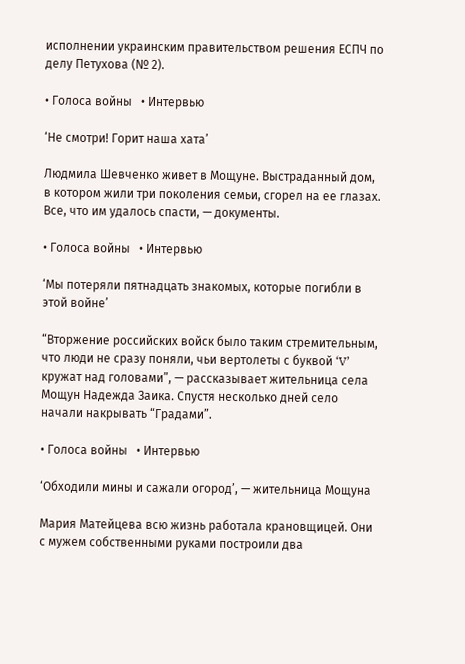исполнении украинским правительством решения ЕСПЧ по делу Петухова (№ 2).

• Голоса войны   • Интервью

‘Не смотри! Горит наша хата’

Людмила Шевченко живет в Мощуне. Выстраданный дом, в котором жили три поколения семьи, сгорел на ее глазах. Все, что им удалось спасти, — документы.

• Голоса войны   • Интервью

‘Мы потеряли пятнадцать знакомых, которые погибли в этой войне’

“Вторжение российских войск было таким стремительным, что люди не сразу поняли, чьи вертолеты с буквой ‘V’ кружат над головами”, — рассказывает жительница села Мощун Надежда Заика. Спустя несколько дней село начали накрывать “Градами”.

• Голоса войны   • Интервью

‘Обходили мины и сажали огород’, — жительница Мощуна

Мария Матейцева всю жизнь работала крановщицей. Они с мужем собственными руками построили два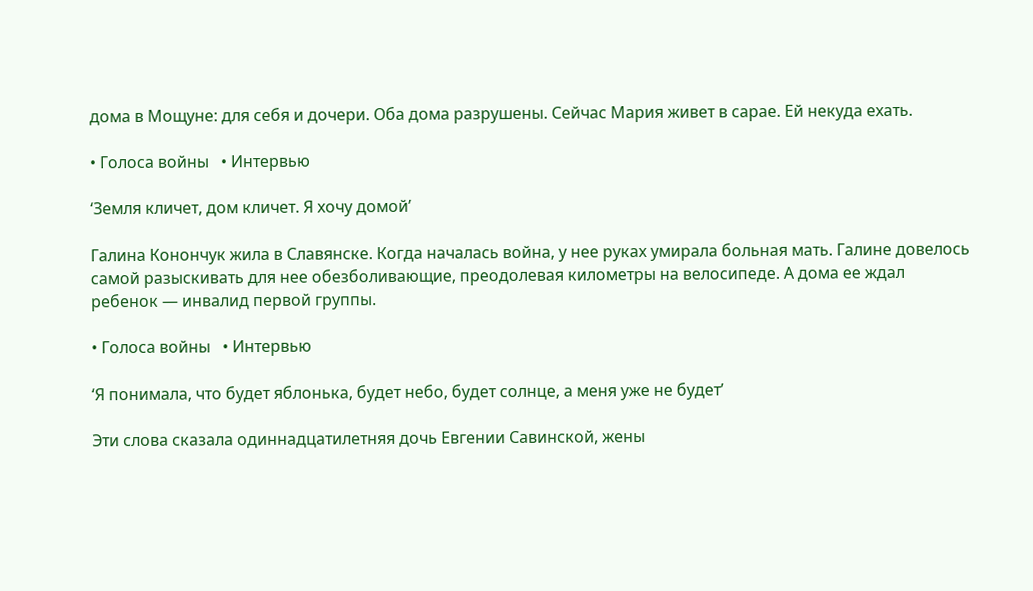дома в Мощуне: для себя и дочери. Оба дома разрушены. Сейчас Мария живет в сарае. Ей некуда ехать.

• Голоса войны   • Интервью

‘Земля кличет, дом кличет. Я хочу домой’

Галина Конончук жила в Славянске. Когда началась война, у нее руках умирала больная мать. Галине довелось самой разыскивать для нее обезболивающие, преодолевая километры на велосипеде. А дома ее ждал ребенок — инвалид первой группы.

• Голоса войны   • Интервью

‘Я понимала, что будет яблонька, будет небо, будет солнце, а меня уже не будет’

Эти слова сказала одиннадцатилетняя дочь Евгении Савинской, жены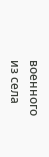военного из села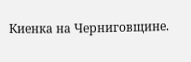Киенка на Черниговщине.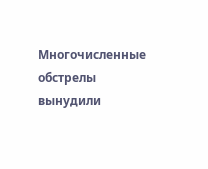Многочисленные обстрелы вынудили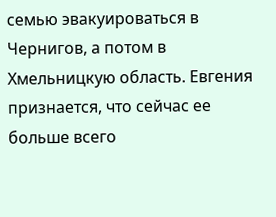семью эвакуироваться в Чернигов, а потом в Хмельницкую область. Евгения признается, что сейчас ее больше всего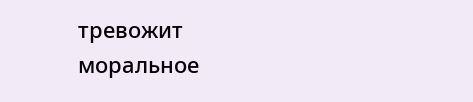тревожит моральное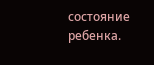состояние ребенка.